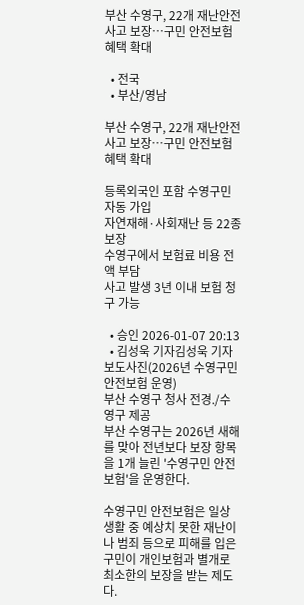부산 수영구, 22개 재난안전사고 보장…구민 안전보험 혜택 확대

  • 전국
  • 부산/영남

부산 수영구, 22개 재난안전사고 보장…구민 안전보험 혜택 확대

등록외국인 포함 수영구민 자동 가입
자연재해·사회재난 등 22종 보장
수영구에서 보험료 비용 전액 부담
사고 발생 3년 이내 보험 청구 가능

  • 승인 2026-01-07 20:13
  • 김성욱 기자김성욱 기자
보도사진(2026년 수영구민 안전보험 운영)
부산 수영구 청사 전경./수영구 제공
부산 수영구는 2026년 새해를 맞아 전년보다 보장 항목을 1개 늘린 '수영구민 안전보험'을 운영한다.

수영구민 안전보험은 일상생활 중 예상치 못한 재난이나 범죄 등으로 피해를 입은 구민이 개인보험과 별개로 최소한의 보장을 받는 제도다.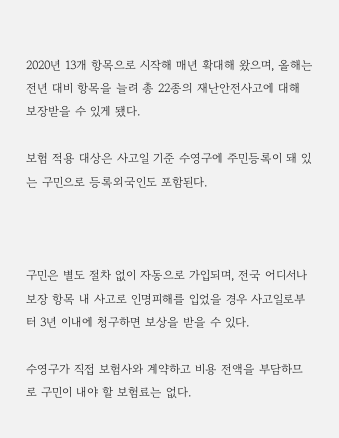2020년 13개 항목으로 시작해 매년 확대해 왔으며, 올해는 전년 대비 항목을 늘려 총 22종의 재난안전사고에 대해 보장받을 수 있게 됐다.

보험 적용 대상은 사고일 기준 수영구에 주민등록이 돼 있는 구민으로 등록외국인도 포함된다.



구민은 별도 절차 없이 자동으로 가입되며, 전국 어디서나 보장 항목 내 사고로 인명피해를 입었을 경우 사고일로부터 3년 이내에 청구하면 보상을 받을 수 있다.

수영구가 직접 보험사와 계약하고 비용 전액을 부담하므로 구민이 내야 할 보험료는 없다.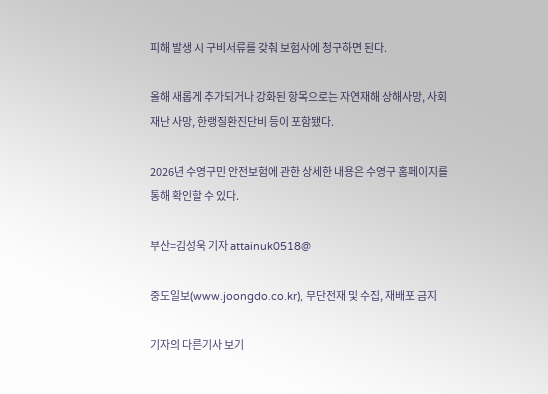피해 발생 시 구비서류를 갖춰 보험사에 청구하면 된다.

올해 새롭게 추가되거나 강화된 항목으로는 자연재해 상해사망, 사회재난 사망, 한랭질환진단비 등이 포함됐다.

2026년 수영구민 안전보험에 관한 상세한 내용은 수영구 홈페이지를 통해 확인할 수 있다.

부산=김성욱 기자 attainuk0518@

중도일보(www.joongdo.co.kr), 무단전재 및 수집, 재배포 금지

기자의 다른기사 보기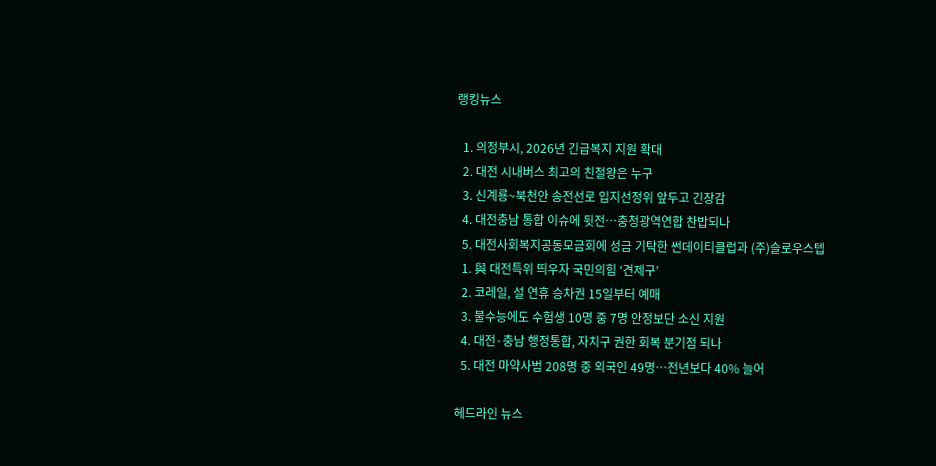랭킹뉴스

  1. 의정부시, 2026년 긴급복지 지원 확대
  2. 대전 시내버스 최고의 친절왕은 누구
  3. 신계룡~북천안 송전선로 입지선정위 앞두고 긴장감
  4. 대전충남 통합 이슈에 뒷전…충청광역연합 찬밥되나
  5. 대전사회복지공동모금회에 성금 기탁한 썬데이티클럽과 (주)슬로우스텝
  1. 與 대전특위 띄우자 국민의힘 ‘견제구’
  2. 코레일, 설 연휴 승차권 15일부터 예매
  3. 불수능에도 수험생 10명 중 7명 안정보단 소신 지원
  4. 대전·충남 행정통합, 자치구 권한 회복 분기점 되나
  5. 대전 마약사범 208명 중 외국인 49명…전년보다 40% 늘어

헤드라인 뉴스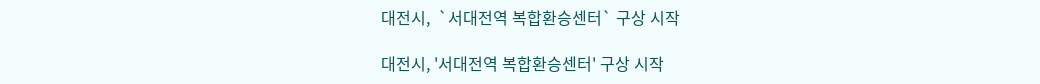대전시,  `서대전역 복합환승센터` 구상 시작

대전시, '서대전역 복합환승센터' 구상 시작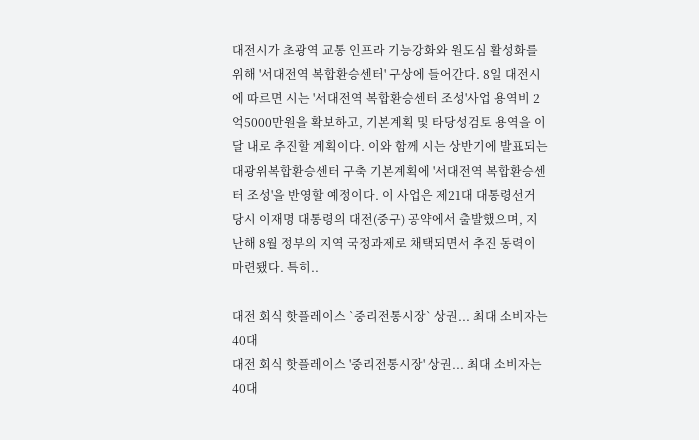대전시가 초광역 교통 인프라 기능강화와 원도심 활성화를 위해 '서대전역 복합환승센터' 구상에 들어간다. 8일 대전시에 따르면 시는 '서대전역 복합환승센터 조성'사업 용역비 2억5000만원을 확보하고, 기본계획 및 타당성검토 용역을 이달 내로 추진할 계획이다. 이와 함께 시는 상반기에 발표되는 대광위복합환승센터 구축 기본계획에 '서대전역 복합환승센터 조성'을 반영할 예정이다. 이 사업은 제21대 대통령선거 당시 이재명 대통령의 대전(중구) 공약에서 출발했으며, 지난해 8월 정부의 지역 국정과제로 채택되면서 추진 동력이 마련됐다. 특히..

대전 회식 핫플레이스 `중리전통시장` 상권... 최대 소비자는 40대
대전 회식 핫플레이스 '중리전통시장' 상권... 최대 소비자는 40대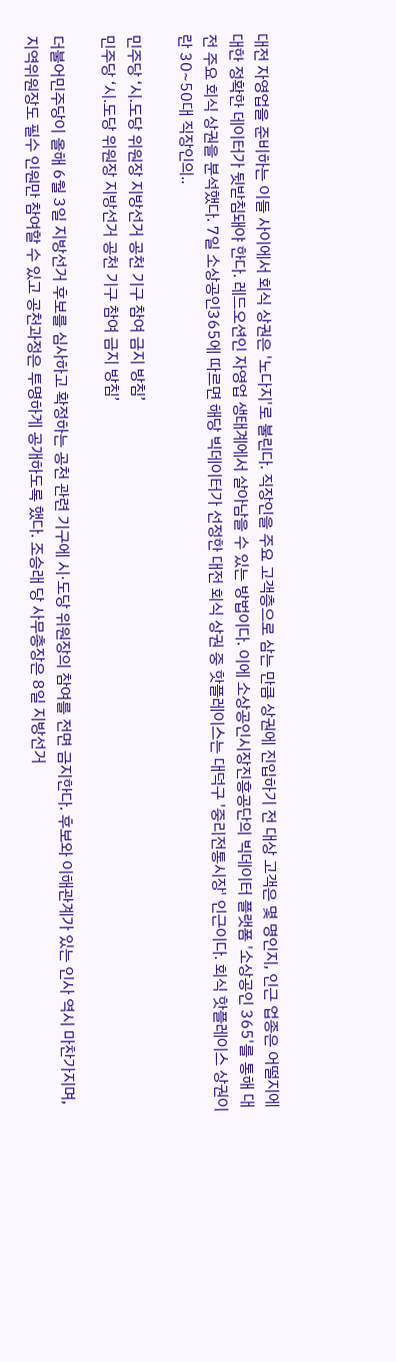대전 자영업을 준비하는 이들 사이에서 회식 상권은 '노다지'로 불린다. 직장인을 주요 고객층으로 삼는 만큼 상권에 진입하기 전 대상 고객은 몇 명인지, 인근 업종은 어떨지에 대한 정확한 데이터가 뒷받침돼야 한다. 레드오션인 자영업 생태계에서 살아남을 수 있는 방법이다. 이에 소상공인시장진흥공단의 빅데이터 플랫폼 '소상공인 365'를 통해 대전 주요 회식 상권을 분석했다. 7일 소상공인365에 따르면 해당 빅데이터가 선정한 대전 회식 상권 중 핫플레이스는 대덕구 '중리전통시장' 인근이다. 회식 핫플레이스 상권이란 30~50대 직장인의..

민주당 ‘시.도당 위원장 지방선거 공천 기구 참여 금지 방침’
민주당 ‘시.도당 위원장 지방선거 공천 기구 참여 금지 방침’

더불어민주당이 올해 6월 3일 지방선거 후보를 심사하고 확정하는 공천 관련 기구에 시·도당 위원장의 참여를 전면 금지한다. 후보와 이해관계가 있는 인사 역시 마찬가지며, 지역위원장도 필수 인원만 참여할 수 있고 공천과정은 투명하게 공개하도록 했다. 조승래 당 사무총장은 8일 지방선거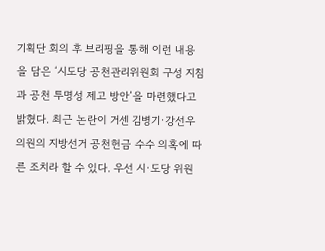기획단 회의 후 브리핑을 통해 이런 내용을 담은 ‘시도당 공천관리위원회 구성 지침과 공천 투명성 제고 방안’을 마련했다고 밝혔다. 최근 논란이 거센 김병기·강선우 의원의 지방선거 공천헌금 수수 의혹에 따른 조치라 할 수 있다. 우선 시·도당 위원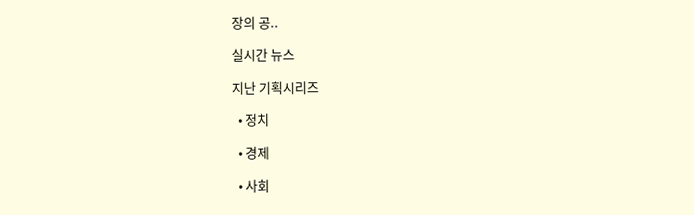장의 공..

실시간 뉴스

지난 기획시리즈

  • 정치

  • 경제

  • 사회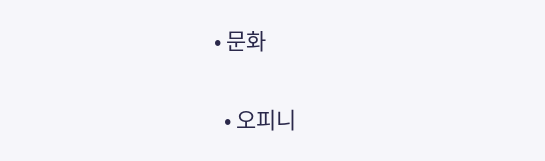• 문화

  • 오피니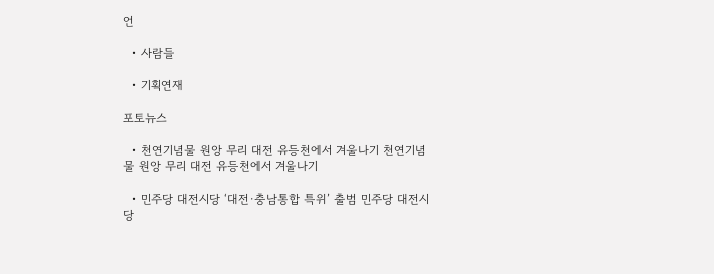언

  • 사람들

  • 기획연재

포토뉴스

  • 천연기념물 원앙 무리 대전 유등천에서 겨울나기 천연기념물 원앙 무리 대전 유등천에서 겨울나기

  • 민주당 대전시당 ‘대전·충남통합 특위’ 출범 민주당 대전시당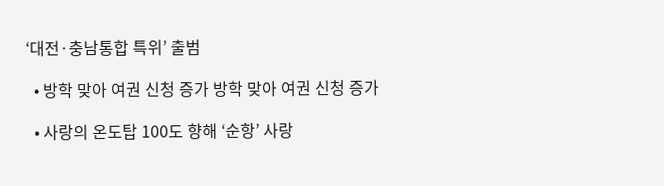‘대전·충남통합 특위’ 출범

  • 방학 맞아 여권 신청 증가 방학 맞아 여권 신청 증가

  • 사랑의 온도탑 100도 향해 ‘순항’ 사랑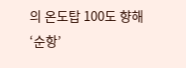의 온도탑 100도 향해 ‘순항’